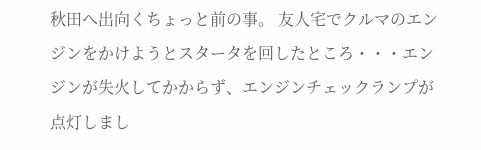秋田へ出向くちょっと前の事。 友人宅でクルマのエンジンをかけようとスタータを回したところ・・・エンジンが失火してかからず、エンジンチェックランプが点灯しまし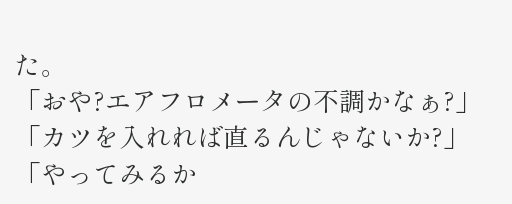た。
「おや?エアフロメータの不調かなぁ?」「カツを入れれば直るんじゃないか?」「やってみるか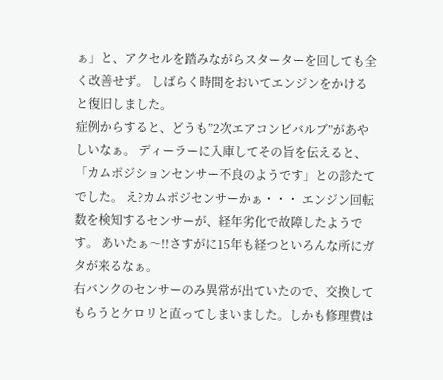ぁ」と、アクセルを踏みながらスターターを回しても全く改善せず。 しばらく時間をおいてエンジンをかけると復旧しました。
症例からすると、どうも”2次エアコンビバルブ”があやしいなぁ。 ディーラーに入庫してその旨を伝えると、「カムポジションセンサー不良のようです」との診たてでした。 え?カムポジセンサーかぁ・・・ エンジン回転数を検知するセンサーが、経年劣化で故障したようです。 あいたぁ〜!!さすがに15年も経つといろんな所にガタが来るなぁ。
右バンクのセンサーのみ異常が出ていたので、交換してもらうとケロリと直ってしまいました。しかも修理費は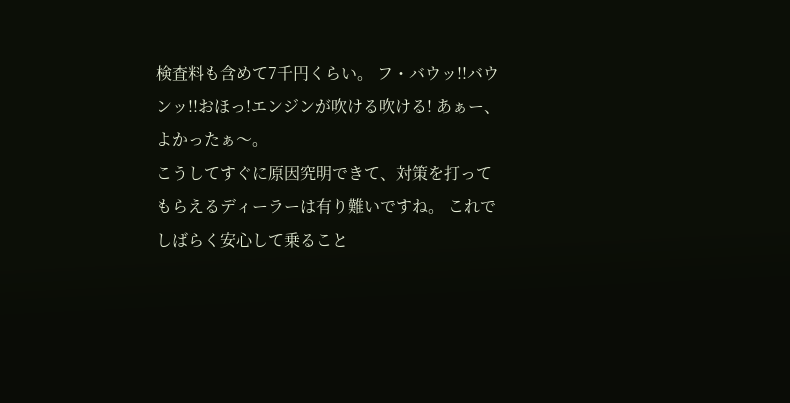検査料も含めて7千円くらい。 フ・バウッ!!バウンッ!!おほっ!エンジンが吹ける吹ける! あぁー、よかったぁ〜。
こうしてすぐに原因究明できて、対策を打ってもらえるディーラーは有り難いですね。 これでしばらく安心して乗ること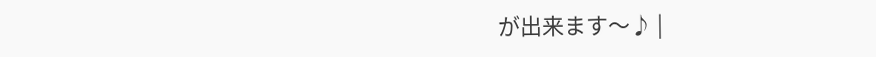が出来ます〜♪ |